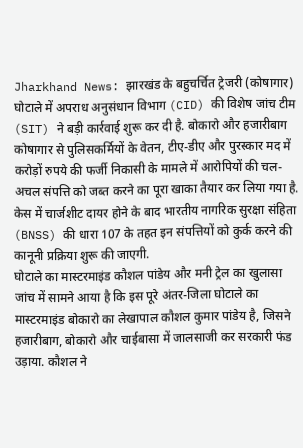Jharkhand News: झारखंड के बहुचर्चित ट्रेजरी (कोषागार) घोटाले में अपराध अनुसंधान विभाग (CID) की विशेष जांच टीम (SIT) ने बड़ी कार्रवाई शुरू कर दी है. बोकारो और हजारीबाग कोषागार से पुलिसकर्मियों के वेतन, टीए-डीए और पुरस्कार मद में करोड़ों रुपये की फर्जी निकासी के मामले में आरोपियों की चल-अचल संपत्ति को जब्त करने का पूरा खाका तैयार कर लिया गया है. केस में चार्जशीट दायर होने के बाद भारतीय नागरिक सुरक्षा संहिता (BNSS) की धारा 107 के तहत इन संपत्तियों को कुर्क करने की कानूनी प्रक्रिया शुरू की जाएगी.
घोटाले का मास्टरमाइंड कौशल पांडेय और मनी ट्रेल का खुलासा
जांच में सामने आया है कि इस पूरे अंतर-जिला घोटाले का मास्टरमाइंड बोकारो का लेखापाल कौशल कुमार पांडेय है, जिसने हजारीबाग, बोकारो और चाईबासा में जालसाजी कर सरकारी फंड उड़ाया. कौशल ने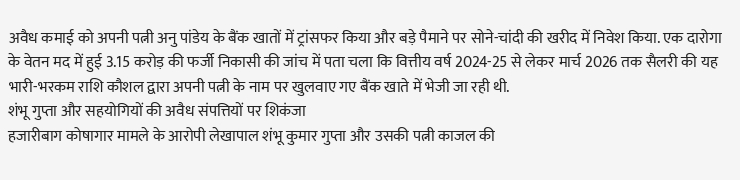अवैध कमाई को अपनी पत्नी अनु पांडेय के बैंक खातों में ट्रांसफर किया और बड़े पैमाने पर सोने-चांदी की खरीद में निवेश किया. एक दारोगा के वेतन मद में हुई 3.15 करोड़ की फर्जी निकासी की जांच में पता चला कि वित्तीय वर्ष 2024-25 से लेकर मार्च 2026 तक सैलरी की यह भारी-भरकम राशि कौशल द्वारा अपनी पत्नी के नाम पर खुलवाए गए बैंक खाते में भेजी जा रही थी.
शंभू गुप्ता और सहयोगियों की अवैध संपत्तियों पर शिकंजा
हजारीबाग कोषागार मामले के आरोपी लेखापाल शंभू कुमार गुप्ता और उसकी पत्नी काजल की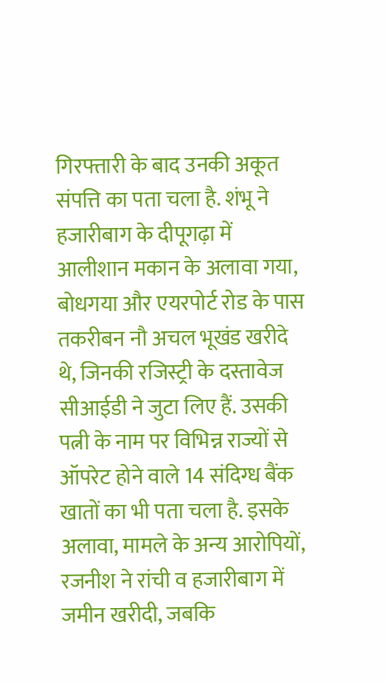गिरफ्तारी के बाद उनकी अकूत संपत्ति का पता चला है. शंभू ने हजारीबाग के दीपूगढ़ा में आलीशान मकान के अलावा गया, बोधगया और एयरपोर्ट रोड के पास तकरीबन नौ अचल भूखंड खरीदे थे, जिनकी रजिस्ट्री के दस्तावेज सीआईडी ने जुटा लिए हैं. उसकी पत्नी के नाम पर विभिन्न राज्यों से ऑपरेट होने वाले 14 संदिग्ध बैंक खातों का भी पता चला है. इसके अलावा, मामले के अन्य आरोपियों, रजनीश ने रांची व हजारीबाग में जमीन खरीदी, जबकि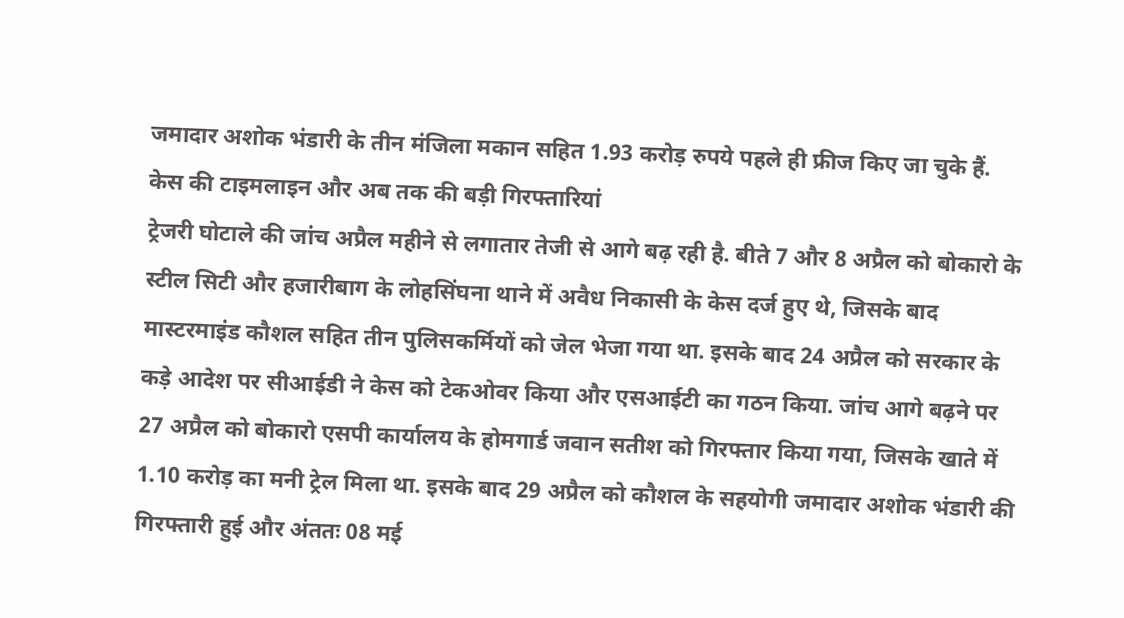जमादार अशोक भंडारी के तीन मंजिला मकान सहित 1.93 करोड़ रुपये पहले ही फ्रीज किए जा चुके हैं.
केस की टाइमलाइन और अब तक की बड़ी गिरफ्तारियां
ट्रेजरी घोटाले की जांच अप्रैल महीने से लगातार तेजी से आगे बढ़ रही है. बीते 7 और 8 अप्रैल को बोकारो के स्टील सिटी और हजारीबाग के लोहसिंघना थाने में अवैध निकासी के केस दर्ज हुए थे, जिसके बाद मास्टरमाइंड कौशल सहित तीन पुलिसकर्मियों को जेल भेजा गया था. इसके बाद 24 अप्रैल को सरकार के कड़े आदेश पर सीआईडी ने केस को टेकओवर किया और एसआईटी का गठन किया. जांच आगे बढ़ने पर 27 अप्रैल को बोकारो एसपी कार्यालय के होमगार्ड जवान सतीश को गिरफ्तार किया गया, जिसके खाते में 1.10 करोड़ का मनी ट्रेल मिला था. इसके बाद 29 अप्रैल को कौशल के सहयोगी जमादार अशोक भंडारी की गिरफ्तारी हुई और अंततः 08 मई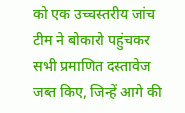को एक उच्चस्तरीय जांच टीम ने बोकारो पहुंचकर सभी प्रमाणित दस्तावेज जब्त किए, जिन्हें आगे की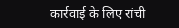कार्रवाई के लिए रांची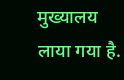मुख्यालय लाया गया है.